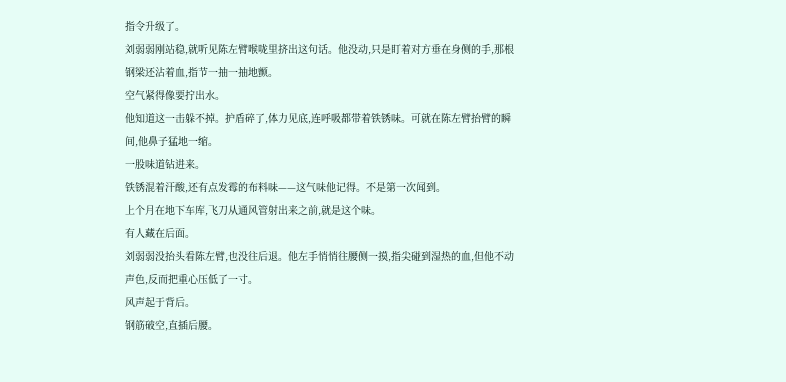指令升级了。
刘弱弱刚站稳,就听见陈左臂喉咙里挤出这句话。他没动,只是盯着对方垂在身侧的手,那根钢梁还沾着血,指节一抽一抽地颤。
空气紧得像要拧出水。
他知道这一击躲不掉。护盾碎了,体力见底,连呼吸都带着铁锈味。可就在陈左臂抬臂的瞬间,他鼻子猛地一缩。
一股味道钻进来。
铁锈混着汗酸,还有点发霉的布料味——这气味他记得。不是第一次闻到。
上个月在地下车库,飞刀从通风管射出来之前,就是这个味。
有人藏在后面。
刘弱弱没抬头看陈左臂,也没往后退。他左手悄悄往腰侧一摸,指尖碰到湿热的血,但他不动声色,反而把重心压低了一寸。
风声起于背后。
钢筋破空,直插后腰。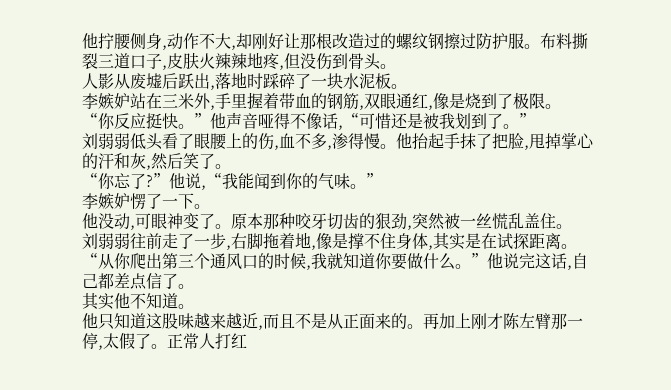他拧腰侧身,动作不大,却刚好让那根改造过的螺纹钢擦过防护服。布料撕裂三道口子,皮肤火辣辣地疼,但没伤到骨头。
人影从废墟后跃出,落地时踩碎了一块水泥板。
李嫉妒站在三米外,手里握着带血的钢筋,双眼通红,像是烧到了极限。
“你反应挺快。”他声音哑得不像话,“可惜还是被我划到了。”
刘弱弱低头看了眼腰上的伤,血不多,渗得慢。他抬起手抹了把脸,甩掉掌心的汗和灰,然后笑了。
“你忘了?”他说,“我能闻到你的气味。”
李嫉妒愣了一下。
他没动,可眼神变了。原本那种咬牙切齿的狠劲,突然被一丝慌乱盖住。
刘弱弱往前走了一步,右脚拖着地,像是撑不住身体,其实是在试探距离。
“从你爬出第三个通风口的时候,我就知道你要做什么。”他说完这话,自己都差点信了。
其实他不知道。
他只知道这股味越来越近,而且不是从正面来的。再加上刚才陈左臂那一停,太假了。正常人打红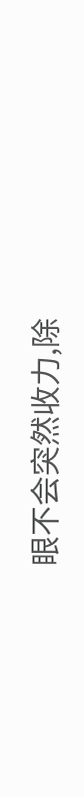眼不会突然收力,除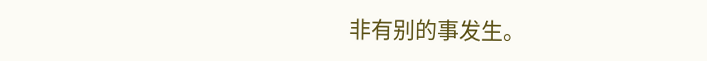非有别的事发生。